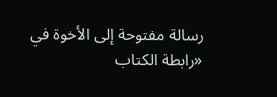رسالة مفتوحة إلى الأخوة في «رابطة الكتاب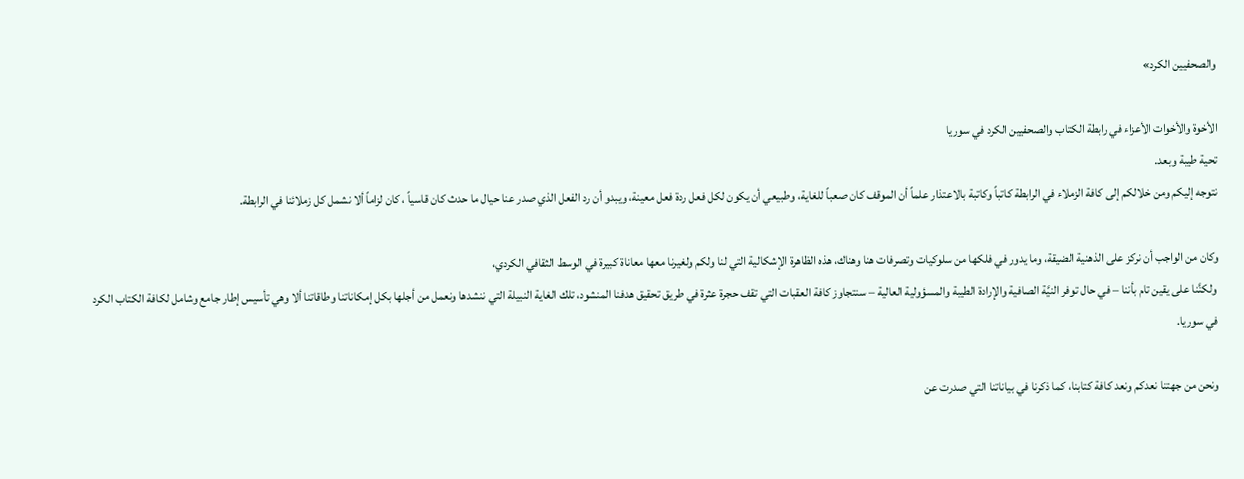والصحفيين الكرد»

الأخوة والأخوات الأعزاء في رابطة الكتاب والصحفيين الكرد في سوريا
تحية طيبة وبعد.
نتوجه إليكم ومن خلالكم إلى كافة الزملاء في الرابطة كاتباً وكاتبة بالاعتذار علماً أن الموقف كان صعباً للغاية، وطبيعي أن يكون لكل فعل ردة فعل معينة، ويبدو أن رد الفعل الذي صدر عنا حيال ما حدث كان قاسياً ، كان لزاماً ألا نشمل كل زملائنا في الرابطة.

وكان من الواجب أن نركز على الذهنية الضيقة، وما يدور في فلكها من سلوكيات وتصرفات هنا وهناك، هذه الظاهرة الإشكالية التي لنا ولكم ولغيرنا معها معاناة كبيرة في الوسط الثقافي الكردي،
 ولكنَّنا على يقين تام بأننا – في حال توفر النيَّة الصافية والإرادة الطيبة والمسؤولية العالية – سنتجاوز كافة العقبات التي تقف حجرة عثرة في طريق تحقيق هدفنا المنشود، تلك الغاية النبيلة التي ننشدها ونعمل من أجلها بكل إمكاناتنا وطاقاتنا ألا وهي تأسيس إطار جامع وشامل لكافة الكتاب الكرد في سوريا.

ونحن من جهتنا نعدكم ونعد كافة كتابنا، كما ذكرنا في بياناتنا التي صدرت عن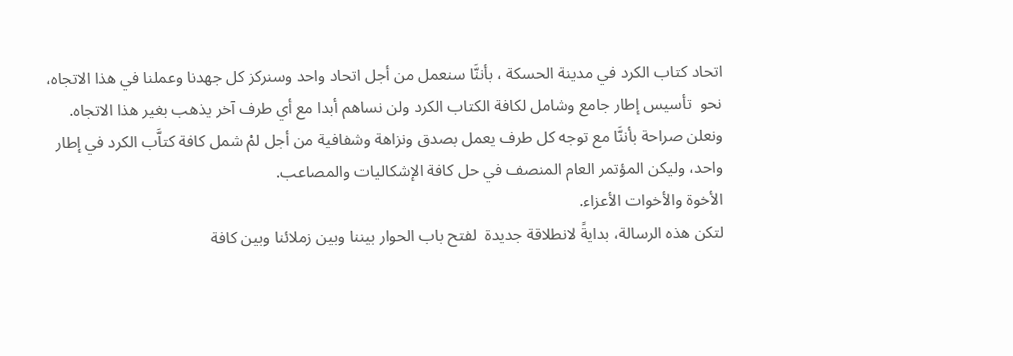اتحاد كتاب الكرد في مدينة الحسكة ، بأننَّا سنعمل من أجل اتحاد واحد وسنركز كل جهدنا وعملنا في هذا الاتجاه، نحو  تأسيس إطار جامع وشامل لكافة الكتاب الكرد ولن نساهم أبدا مع أي طرف آخر يذهب بغير هذا الاتجاه.
ونعلن صراحة بأننَّا مع توجه كل طرف يعمل بصدق ونزاهة وشفافية من أجل لمْ شمل كافة كتاَّب الكرد في إطار واحد، وليكن المؤتمر العام المنصف في حل كافة الإشكاليات والمصاعب.
الأخوة والأخوات الأعزاء.
لتكن هذه الرسالة، بدايةً لانطلاقة جديدة  لفتح باب الحوار بيننا وبين زملائنا وبين كافة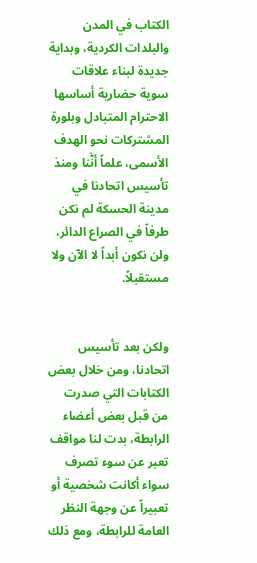الكتاب في المدن والبلدات الكردية، وبداية جديدة لبناء علاقات سوية حضارية أساسها الاحترام المتبادل وبلورة المشتركات نحو الهدف الأسمى، علماً أنَّنا ومنذ تأسيس اتحادنا في مدينة الحسكة لم نكن طرفاً في الصراع الدائر، ولن نكون أبداً لا الآن ولا مستقبلاً.


ولكن بعد تأسيس اتحادنا، ومن خلال بعض الكتابات التي صدرت من قبل بعض أعضاء الرابطة، بدت لنا مواقف تعبر عن سوء تصرف سواء أكانت شخصية أو تعبيراً عن وجهة النظر العامة للرابطة، ومع ذلك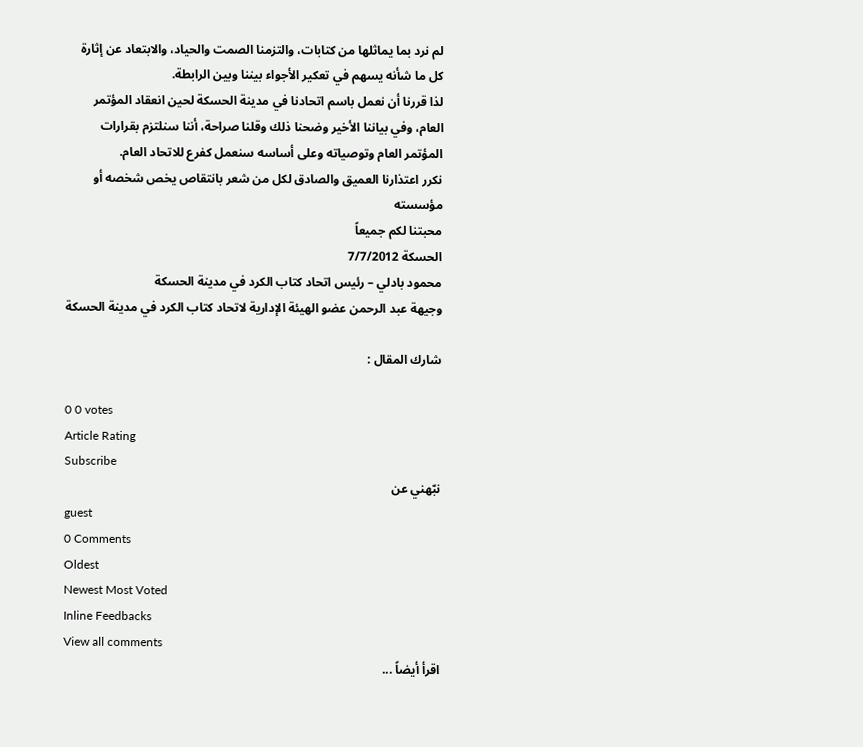لم نرد بما يماثلها من كتابات، والتزمنا الصمت والحياد، والابتعاد عن إثارة كل ما شأنه يسهم في تعكير الأجواء بيننا وبين الرابطة.
لذا قررنا أن نعمل باسم اتحادنا في مدينة الحسكة لحين انعقاد المؤتمر العام، وفي بياننا الأخير وضحنا ذلك وقلنا صراحة، أننا سنلتزم بقرارات المؤتمر العام وتوصياته وعلى أساسه سنعمل كفرع للاتحاد العام.
نكرر اعتذارنا العميق والصادق لكل من شعر بانتقاص يخص شخصه أو مؤسسته
محبتنا لكم جميعاً
الحسكة 7/7/2012
محمود بادلي – رئيس اتحاد كتاب الكرد في مدينة الحسكة
وجيهة عبد الرحمن عضو الهيئة الإدارية لاتحاد كتاب الكرد في مدينة الحسكة

شارك المقال :

0 0 votes
Article Rating
Subscribe
نبّهني عن
guest
0 Comments
Oldest
Newest Most Voted
Inline Feedbacks
View all comments
اقرأ أيضاً ...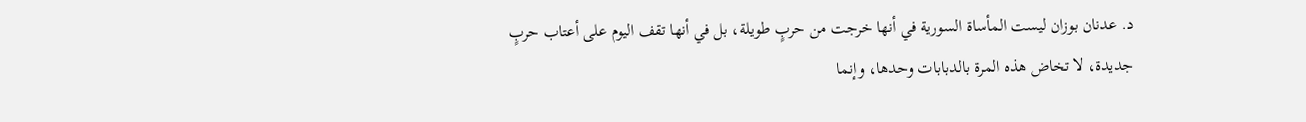د. عدنان بوزان ليست المأساة السورية في أنها خرجت من حربٍ طويلة، بل في أنها تقف اليوم على أعتاب حربٍ جديدة، لا تخاض هذه المرة بالدبابات وحدها، وإنما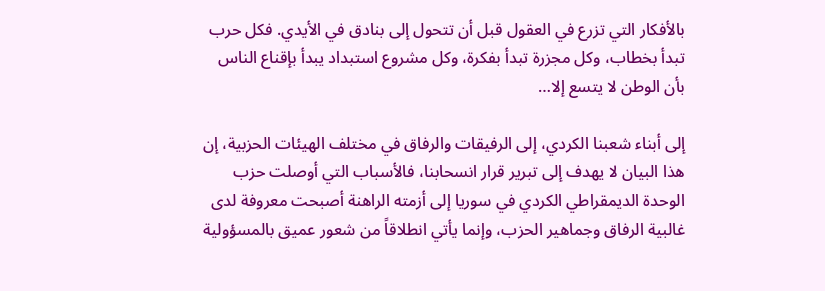بالأفكار التي تزرع في العقول قبل أن تتحول إلى بنادق في الأيدي. فكل حرب تبدأ بخطاب، وكل مجزرة تبدأ بفكرة، وكل مشروع استبداد يبدأ بإقناع الناس بأن الوطن لا يتسع إلا…

إلى أبناء شعبنا الكردي، إلى الرفيقات والرفاق في مختلف الهيئات الحزبية، إن هذا البيان لا يهدف إلى تبرير قرار انسحابنا، فالأسباب التي أوصلت حزب الوحدة الديمقراطي الكردي في سوريا إلى أزمته الراهنة أصبحت معروفة لدى غالبية الرفاق وجماهير الحزب، وإنما يأتي انطلاقاً من شعور عميق بالمسؤولية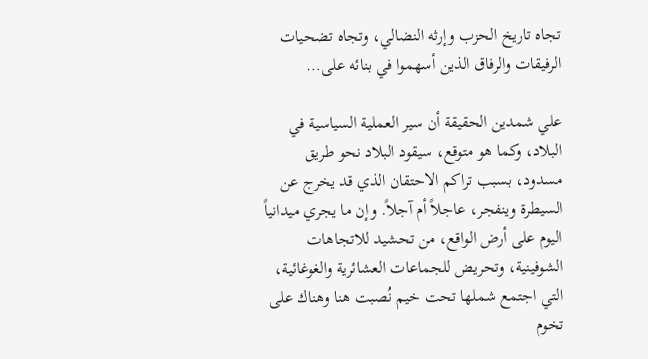تجاه تاريخ الحزب وإرثه النضالي، وتجاه تضحيات الرفيقات والرفاق الذين أسهموا في بنائه على…

علي شمدين الحقيقة أن سير العملية السياسية في البلاد، وكما هو متوقع، سيقود البلاد نحو طريق مسدود، بسبب تراكم الاحتقان الذي قد يخرج عن السيطرة وينفجر، عاجلاً أم آجلاً. وإن ما يجري ميدانياً اليوم على أرض الواقع، من تحشيد للاتجاهات الشوفينية، وتحريض للجماعات العشائرية والغوغائية، التي اجتمع شملها تحت خيم نُصبت هنا وهناك على تخوم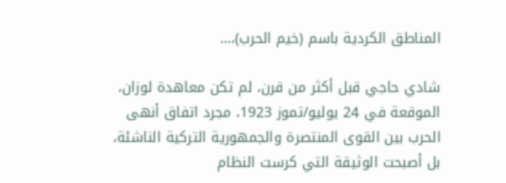المناطق الكردية باسم (خيم الحرب)،…

شادي حاجي قبل أكثر من قرن، لم تكن معاهدة لوزان، الموقعة في 24 يوليو/تموز 1923، مجرد اتفاق أنهى الحرب بين القوى المنتصرة والجمهورية التركية الناشئة، بل أصبحت الوثيقة التي كرست النظام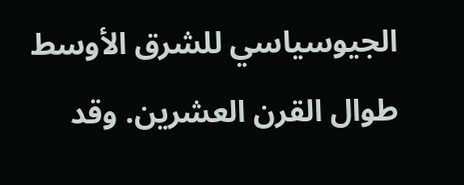الجيوسياسي للشرق الأوسط طوال القرن العشرين. وقد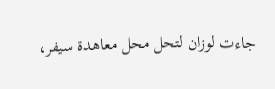جاءت لوزان لتحل محل معاهدة سيفر،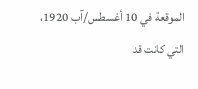الموقعة في 10 أغسطس/آب 1920، التي كانت قد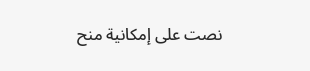نصت على إمكانية منح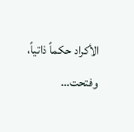الأكراد حكماً ذاتياً، وفتحت…